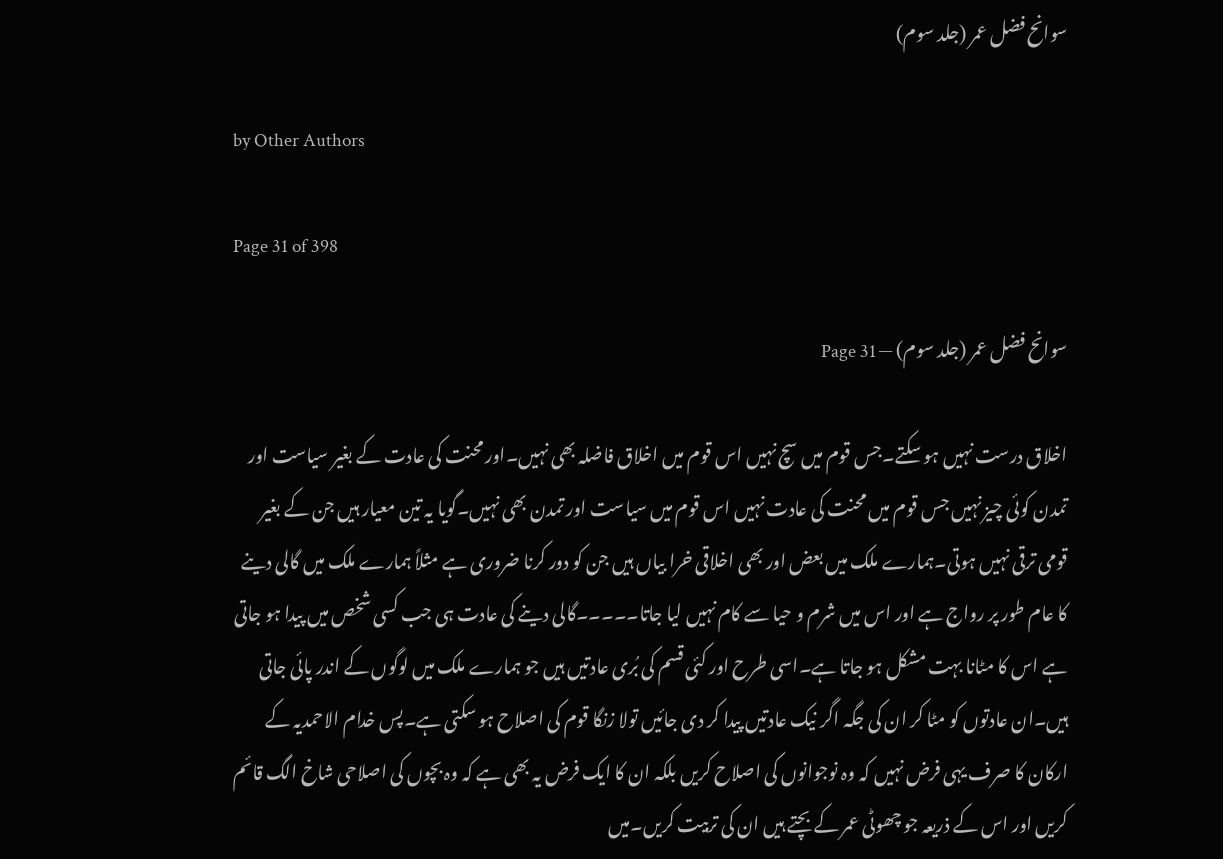سوانح فضل عمر (جلد سوم)

by Other Authors

Page 31 of 398

سوانح فضل عمر (جلد سوم) — Page 31

اخلاق درست نہیں ہو سکتے۔جس قوم میں سچ نہیں اس قوم میں اخلاق فاضلہ بھی نہیں۔اور محنت کی عادت کے بغیر سیاست اور تمدن کوئی چیز نہیں جس قوم میں محنت کی عادت نہیں اس قوم میں سیاست اور تمدن بھی نہیں۔گویا یہ تین معیار ہیں جن کے بغیر قومی ترقی نہیں ہوتی۔ہمارے ملک میں بعض اور بھی اخلاقی خرا بیاں ہیں جن کو دور کرنا ضروری ہے مثلاً ہمارے ملک میں گالی دینے کا عام طور پر رواج ہے اور اس میں شرم و حیا سے کام نہیں لیا جاتا۔۔۔۔۔گالی دینے کی عادت ہی جب کسی شخص میں پیدا ہو جاتی ہے اس کا مٹانا بہت مشکل ہو جاتا ہے۔اسی طرح اور کئی قسم کی بُری عادتیں ہیں جو ہمارے ملک میں لوگوں کے اندر پائی جاتی ہیں۔ان عادتوں کو مٹا کر ان کی جگہ اگر نیک عادتیں پیدا کر دی جائیں تولا زنگا قوم کی اصلاح ہو سکتی ہے۔پس خدام الاحمدیہ کے ارکان کا صرف یہی فرض نہیں کہ وہ نوجوانوں کی اصلاح کریں بلکہ ان کا ایک فرض یہ بھی ہے کہ وہ بچوں کی اصلاحی شاخ الگ قائم کریں اور اس کے ذریعہ جو چھوٹی عمر کے بچتے ہیں ان کی تربیت کریں۔میں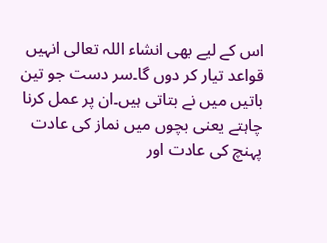اس کے لیے بھی انشاء اللہ تعالی انہیں قواعد تیار کر دوں گا۔سر دست جو تین باتیں میں نے بتاتی ہیں۔ان پر عمل کرنا چاہتے یعنی بچوں میں نماز کی عادت پہنچ کی عادت اور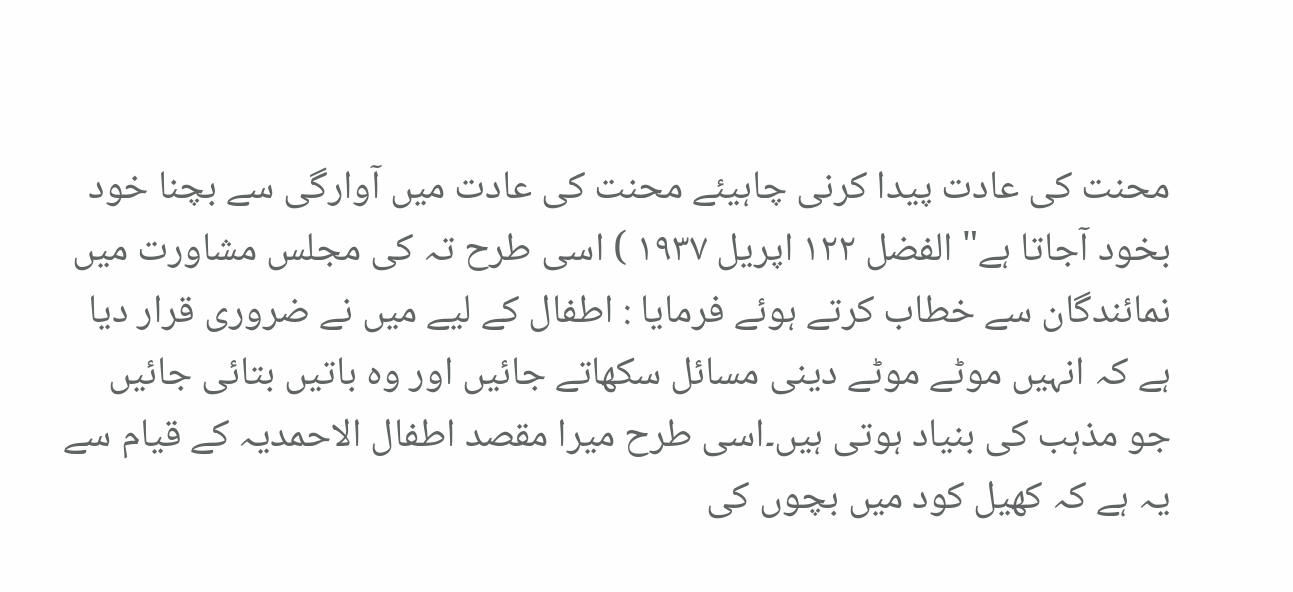محنت کی عادت پیدا کرنی چاہیئے محنت کی عادت میں آوارگی سے بچنا خود بخود آجاتا ہے" الفضل ۱۲۲ اپریل ۱۹۳۷ ) اسی طرح تہ کی مجلس مشاورت میں نمائندگان سے خطاب کرتے ہوئے فرمایا : اطفال کے لیے میں نے ضروری قرار دیا ہے کہ انہیں موٹے موٹے دینی مسائل سکھاتے جائیں اور وہ باتیں بتائی جائیں جو مذہب کی بنیاد ہوتی ہیں۔اسی طرح میرا مقصد اطفال الاحمدیہ کے قیام سے یہ ہے کہ کھیل کود میں بچوں کی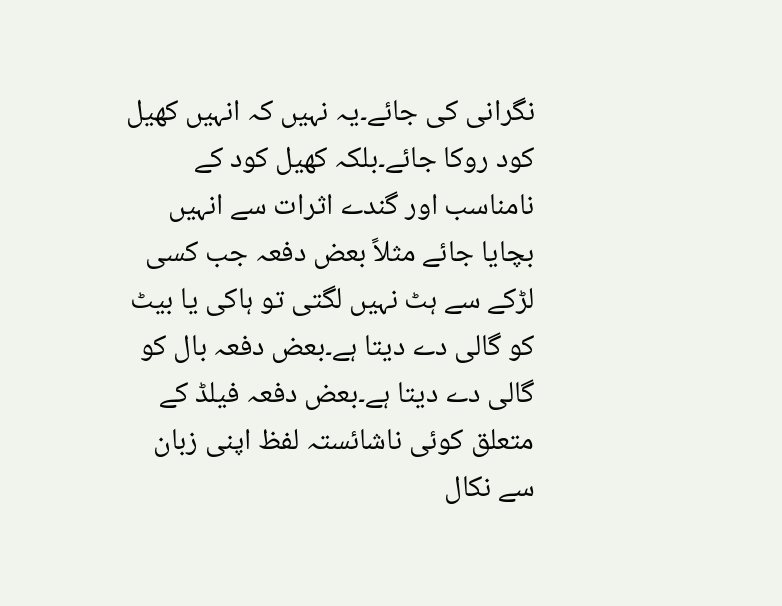نگرانی کی جائے۔یہ نہیں کہ انہیں کھیل کود روکا جائے۔بلکہ کھیل کود کے نامناسب اور گندے اثرات سے انہیں بچایا جائے مثلاً بعض دفعہ جب کسی لڑکے سے ہٹ نہیں لگتی تو ہاکی یا بیٹ کو گالی دے دیتا ہے۔بعض دفعہ بال کو گالی دے دیتا ہے۔بعض دفعہ فیلڈ کے متعلق کوئی ناشائستہ لفظ اپنی زبان سے نکال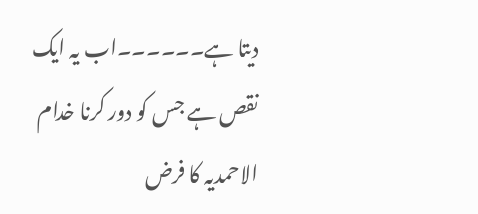دیتا ہے۔۔۔۔۔۔اب یہ ایک نقص ہے جس کو دور کرنا خدام الاحمدیہ کا فرض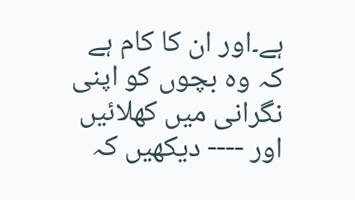ہے۔اور ان کا کام ہے کہ وہ بچوں کو اپنی نگرانی میں کھلائیں اور ---- دیکھیں کہ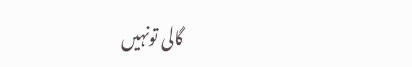گالی تونہیں